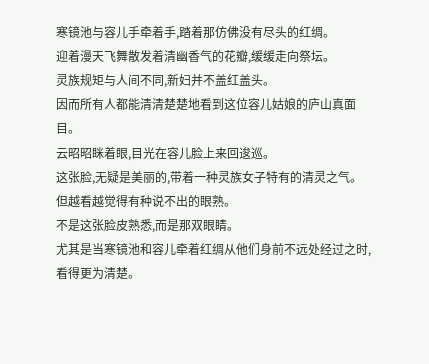寒镜池与容儿手牵着手,踏着那仿佛没有尽头的红绸。
迎着漫天飞舞散发着清幽香气的花瓣,缓缓走向祭坛。
灵族规矩与人间不同,新妇并不盖红盖头。
因而所有人都能清清楚楚地看到这位容儿姑娘的庐山真面目。
云昭昭眯着眼,目光在容儿脸上来回逡巡。
这张脸,无疑是美丽的,带着一种灵族女子特有的清灵之气。
但越看越觉得有种说不出的眼熟。
不是这张脸皮熟悉,而是那双眼睛。
尤其是当寒镜池和容儿牵着红绸从他们身前不远处经过之时,看得更为清楚。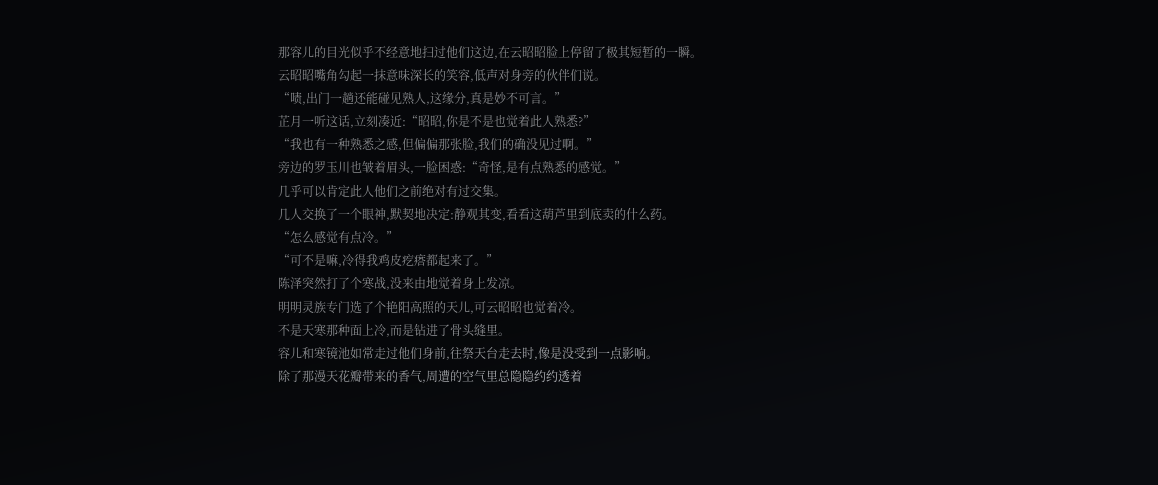那容儿的目光似乎不经意地扫过他们这边,在云昭昭脸上停留了极其短暂的一瞬。
云昭昭嘴角勾起一抹意味深长的笑容,低声对身旁的伙伴们说。
“啧,出门一趟还能碰见熟人,这缘分,真是妙不可言。”
芷月一听这话,立刻凑近:“昭昭,你是不是也觉着此人熟悉?”
“我也有一种熟悉之感,但偏偏那张脸,我们的确没见过啊。”
旁边的罗玉川也皱着眉头,一脸困惑:“奇怪,是有点熟悉的感觉。”
几乎可以肯定此人他们之前绝对有过交集。
几人交换了一个眼神,默契地决定:静观其变,看看这葫芦里到底卖的什么药。
“怎么感觉有点冷。”
“可不是嘛,冷得我鸡皮疙瘩都起来了。”
陈泽突然打了个寒战,没来由地觉着身上发凉。
明明灵族专门选了个艳阳高照的天儿,可云昭昭也觉着冷。
不是天寒那种面上冷,而是钻进了骨头缝里。
容儿和寒镜池如常走过他们身前,往祭天台走去时,像是没受到一点影响。
除了那漫天花瓣带来的香气,周遭的空气里总隐隐约约透着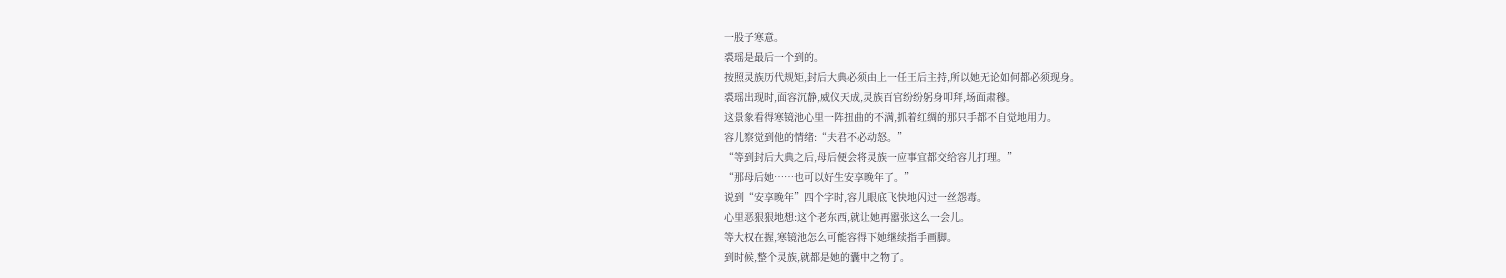一股子寒意。
裘瑶是最后一个到的。
按照灵族历代规矩,封后大典必须由上一任王后主持,所以她无论如何都必须现身。
裘瑶出现时,面容沉静,威仪天成,灵族百官纷纷躬身叩拜,场面肃穆。
这景象看得寒镜池心里一阵扭曲的不满,抓着红绸的那只手都不自觉地用力。
容儿察觉到他的情绪:“夫君不必动怒。”
“等到封后大典之后,母后便会将灵族一应事宜都交给容儿打理。”
“那母后她……也可以好生安享晚年了。”
说到“安享晚年”四个字时,容儿眼底飞快地闪过一丝怨毒。
心里恶狠狠地想:这个老东西,就让她再嚣张这么一会儿。
等大权在握,寒镜池怎么可能容得下她继续指手画脚。
到时候,整个灵族,就都是她的囊中之物了。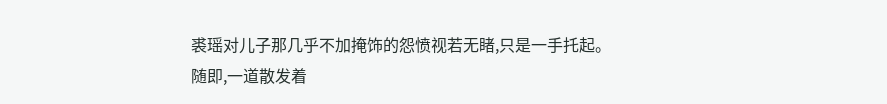裘瑶对儿子那几乎不加掩饰的怨愤视若无睹,只是一手托起。
随即,一道散发着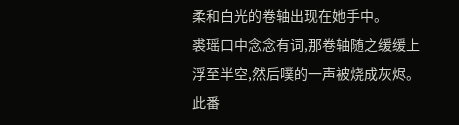柔和白光的卷轴出现在她手中。
裘瑶口中念念有词,那卷轴随之缓缓上浮至半空,然后噗的一声被烧成灰烬。
此番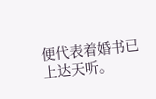便代表着婚书已上达天听。